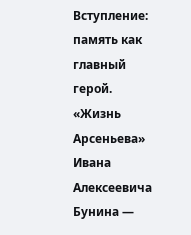Вступление: память как главный герой.
«Жизнь Арсеньева» Ивана Алексеевича Бунина —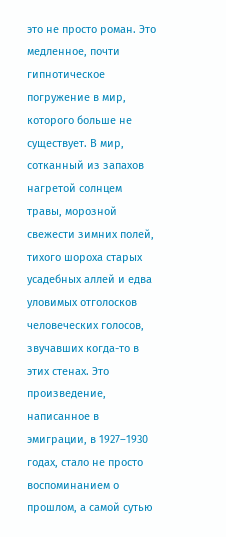это не просто роман. Это медленное, почти гипнотическое погружение в мир, которого больше не существует. В мир, сотканный из запахов нагретой солнцем травы, морозной свежести зимних полей, тихого шороха старых усадебных аллей и едва уловимых отголосков человеческих голосов, звучавших когда-то в этих стенах. Это произведение, написанное в эмиграции, в 1927–1930 годах, стало не просто воспоминанием о прошлом, а самой сутью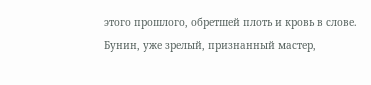этого прошлого, обретшей плоть и кровь в слове. Бунин, уже зрелый, признанный мастер,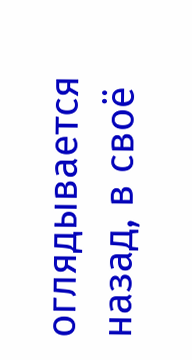оглядывается назад, в своё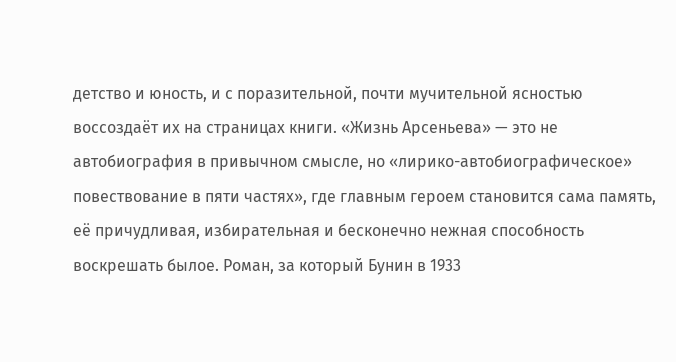детство и юность, и с поразительной, почти мучительной ясностью воссоздаёт их на страницах книги. «Жизнь Арсеньева» — это не автобиография в привычном смысле, но «лирико-автобиографическое» повествование в пяти частях», где главным героем становится сама память, её причудливая, избирательная и бесконечно нежная способность воскрешать былое. Роман, за который Бунин в 1933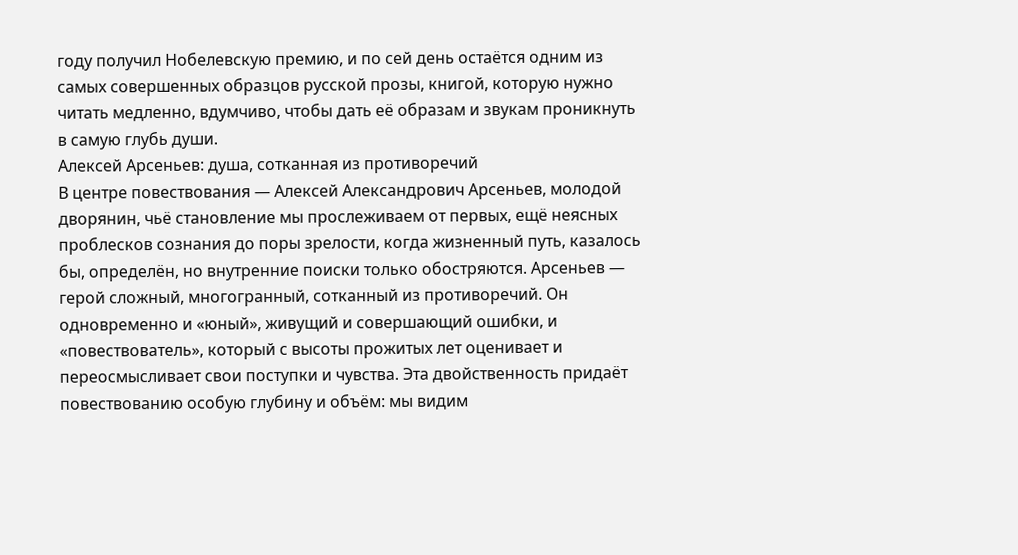году получил Нобелевскую премию, и по сей день остаётся одним из самых совершенных образцов русской прозы, книгой, которую нужно читать медленно, вдумчиво, чтобы дать её образам и звукам проникнуть в самую глубь души.
Алексей Арсеньев: душа, сотканная из противоречий
В центре повествования — Алексей Александрович Арсеньев, молодой дворянин, чьё становление мы прослеживаем от первых, ещё неясных проблесков сознания до поры зрелости, когда жизненный путь, казалось бы, определён, но внутренние поиски только обостряются. Арсеньев — герой сложный, многогранный, сотканный из противоречий. Он одновременно и «юный», живущий и совершающий ошибки, и «повествователь», который с высоты прожитых лет оценивает и переосмысливает свои поступки и чувства. Эта двойственность придаёт повествованию особую глубину и объём: мы видим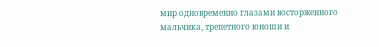мир одновременно глазами восторженного мальчика, трепетного юноши и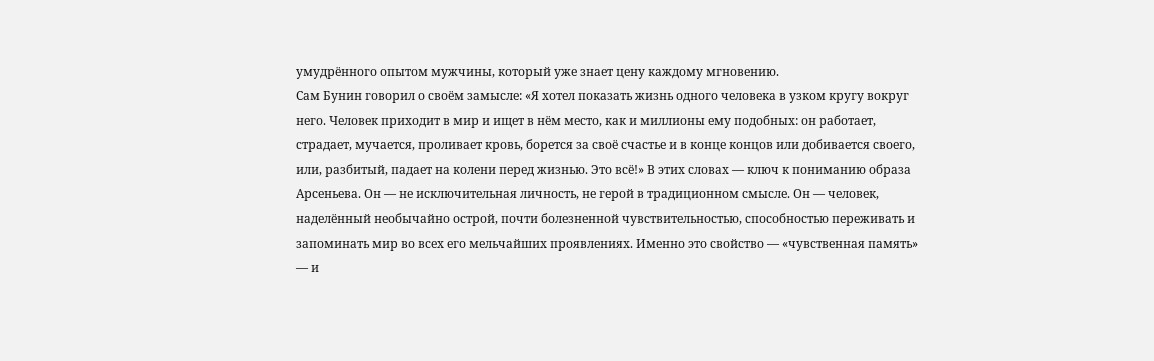умудрённого опытом мужчины, который уже знает цену каждому мгновению.
Сам Бунин говорил о своём замысле: «Я хотел показать жизнь одного человека в узком кругу вокруг него. Человек приходит в мир и ищет в нём место, как и миллионы ему подобных: он работает, страдает, мучается, проливает кровь, борется за своё счастье и в конце концов или добивается своего, или, разбитый, падает на колени перед жизнью. Это всё!» В этих словах — ключ к пониманию образа Арсеньева. Он — не исключительная личность, не герой в традиционном смысле. Он — человек, наделённый необычайно острой, почти болезненной чувствительностью, способностью переживать и запоминать мир во всех его мельчайших проявлениях. Именно это свойство — «чувственная память» — и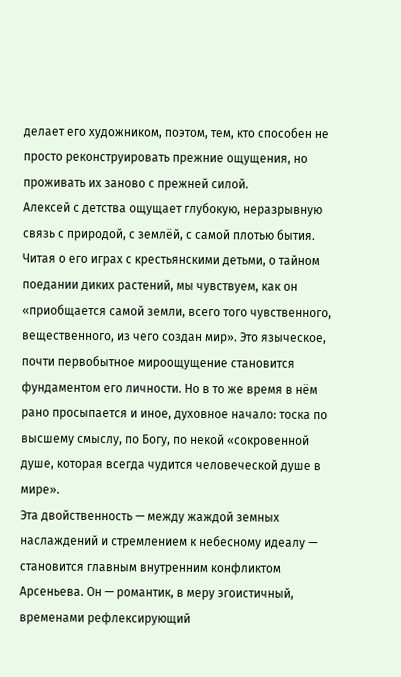делает его художником, поэтом, тем, кто способен не просто реконструировать прежние ощущения, но проживать их заново с прежней силой.
Алексей с детства ощущает глубокую, неразрывную связь с природой, с землёй, с самой плотью бытия. Читая о его играх с крестьянскими детьми, о тайном поедании диких растений, мы чувствуем, как он «приобщается самой земли, всего того чувственного, вещественного, из чего создан мир». Это языческое, почти первобытное мироощущение становится фундаментом его личности. Но в то же время в нём рано просыпается и иное, духовное начало: тоска по высшему смыслу, по Богу, по некой «сокровенной душе, которая всегда чудится человеческой душе в мире».
Эта двойственность — между жаждой земных наслаждений и стремлением к небесному идеалу — становится главным внутренним конфликтом Арсеньева. Он — романтик, в меру эгоистичный, временами рефлексирующий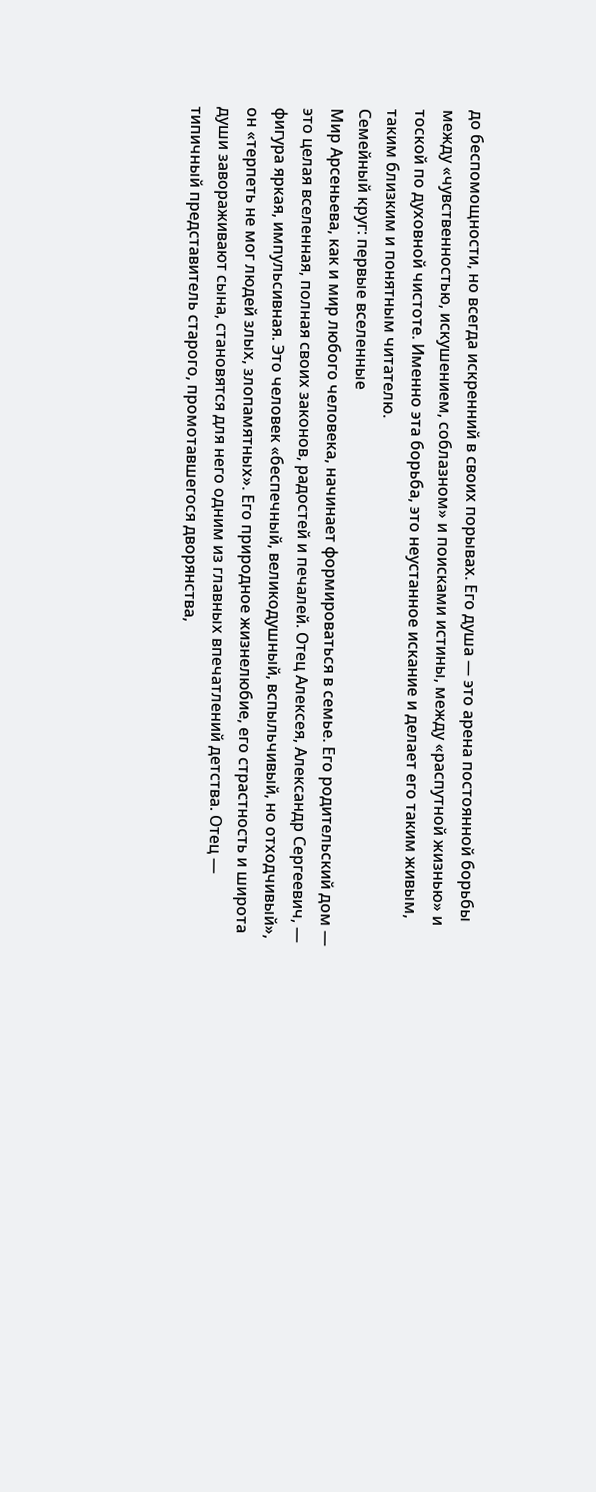до беспомощности, но всегда искренний в своих порывах. Его душа — это арена постоянной борьбы между «чувственностью, искушением, соблазном» и поисками истины, между «распутной жизнью» и тоской по духовной чистоте. Именно эта борьба, это неустанное искание и делает его таким живым, таким близким и понятным читателю.
Семейный круг: первые вселенные
Мир Арсеньева, как и мир любого человека, начинает формироваться в семье. Его родительский дом — это целая вселенная, полная своих законов, радостей и печалей. Отец Алексея, Александр Сергеевич, — фигура яркая, импульсивная. Это человек «беспечный, великодушный, вспыльчивый, но отходчивый», он «терпеть не мог людей злых, злопамятных». Его природное жизнелюбие, его страстность и широта души завораживают сына, становятся для него одним из главных впечатлений детства. Отец — типичный представитель старого, промотавшегося дворянства,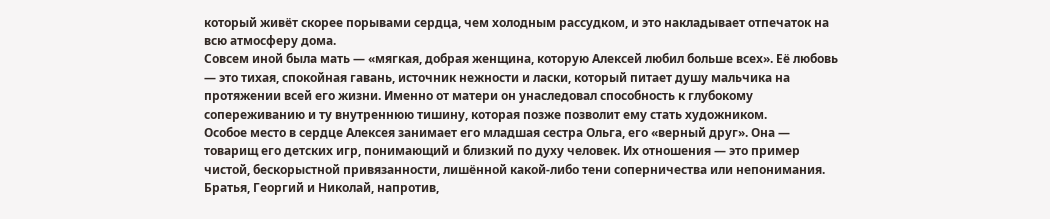который живёт скорее порывами сердца, чем холодным рассудком, и это накладывает отпечаток на всю атмосферу дома.
Совсем иной была мать — «мягкая, добрая женщина, которую Алексей любил больше всех». Её любовь — это тихая, спокойная гавань, источник нежности и ласки, который питает душу мальчика на протяжении всей его жизни. Именно от матери он унаследовал способность к глубокому сопереживанию и ту внутреннюю тишину, которая позже позволит ему стать художником.
Особое место в сердце Алексея занимает его младшая сестра Ольга, его «верный друг». Она — товарищ его детских игр, понимающий и близкий по духу человек. Их отношения — это пример чистой, бескорыстной привязанности, лишённой какой-либо тени соперничества или непонимания. Братья, Георгий и Николай, напротив,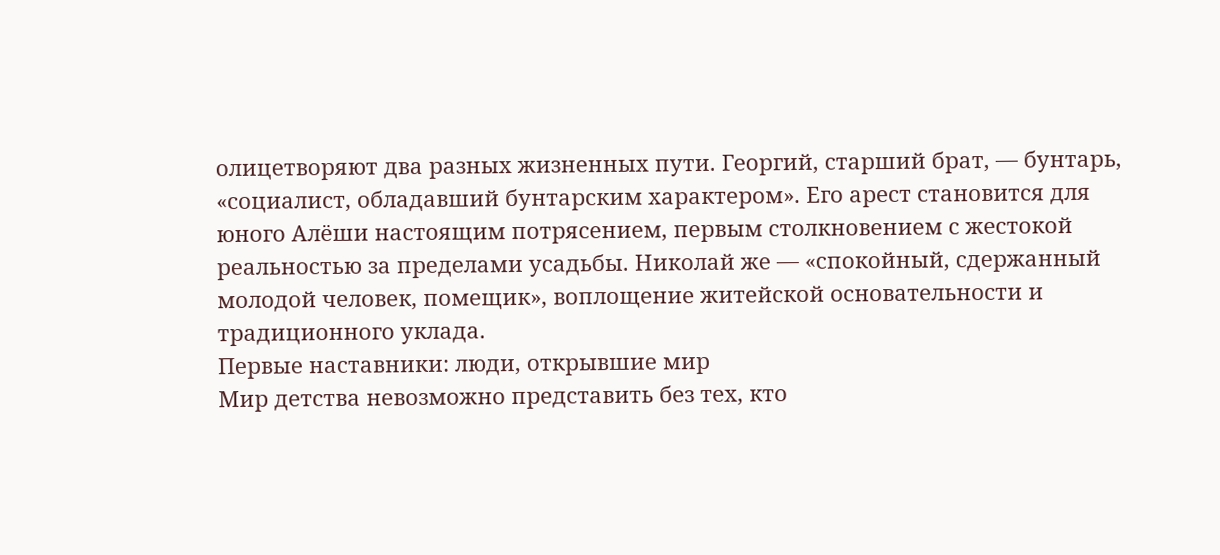олицетворяют два разных жизненных пути. Георгий, старший брат, — бунтарь, «социалист, обладавший бунтарским характером». Его арест становится для юного Алёши настоящим потрясением, первым столкновением с жестокой реальностью за пределами усадьбы. Николай же — «спокойный, сдержанный молодой человек, помещик», воплощение житейской основательности и традиционного уклада.
Первые наставники: люди, открывшие мир
Мир детства невозможно представить без тех, кто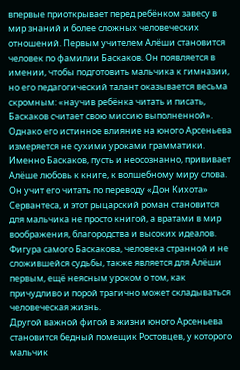впервые приоткрывает перед ребёнком завесу в мир знаний и более сложных человеческих отношений. Первым учителем Алёши становится человек по фамилии Баскаков. Он появляется в имении, чтобы подготовить мальчика к гимназии, но его педагогический талант оказывается весьма скромным: «научив ребёнка читать и писать, Баскаков считает свою миссию выполненной». Однако его истинное влияние на юного Арсеньева измеряется не сухими уроками грамматики. Именно Баскаков, пусть и неосознанно, прививает Алёше любовь к книге, к волшебному миру слова. Он учит его читать по переводу «Дон Кихота» Сервантеса, и этот рыцарский роман становится для мальчика не просто книгой, а вратами в мир воображения, благородства и высоких идеалов. Фигура самого Баскакова, человека странной и не сложившейся судьбы, также является для Алёши первым, ещё неясным уроком о том, как причудливо и порой трагично может складываться человеческая жизнь.
Другой важной фигой в жизни юного Арсеньева становится бедный помещик Ростовцев, у которого мальчик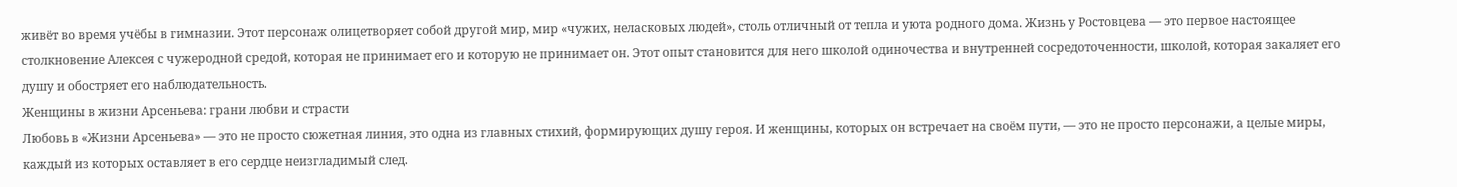живёт во время учёбы в гимназии. Этот персонаж олицетворяет собой другой мир, мир «чужих, неласковых людей», столь отличный от тепла и уюта родного дома. Жизнь у Ростовцева — это первое настоящее столкновение Алексея с чужеродной средой, которая не принимает его и которую не принимает он. Этот опыт становится для него школой одиночества и внутренней сосредоточенности, школой, которая закаляет его душу и обостряет его наблюдательность.
Женщины в жизни Арсеньева: грани любви и страсти
Любовь в «Жизни Арсеньева» — это не просто сюжетная линия, это одна из главных стихий, формирующих душу героя. И женщины, которых он встречает на своём пути, — это не просто персонажи, а целые миры, каждый из которых оставляет в его сердце неизгладимый след.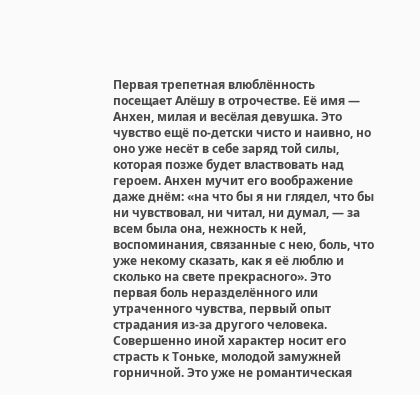Первая трепетная влюблённость посещает Алёшу в отрочестве. Её имя — Анхен, милая и весёлая девушка. Это чувство ещё по-детски чисто и наивно, но оно уже несёт в себе заряд той силы, которая позже будет властвовать над героем. Анхен мучит его воображение даже днём: «на что бы я ни глядел, что бы ни чувствовал, ни читал, ни думал, — за всем была она, нежность к ней, воспоминания, связанные с нею, боль, что уже некому сказать, как я её люблю и сколько на свете прекрасного». Это первая боль неразделённого или утраченного чувства, первый опыт страдания из-за другого человека.
Совершенно иной характер носит его страсть к Тоньке, молодой замужней горничной. Это уже не романтическая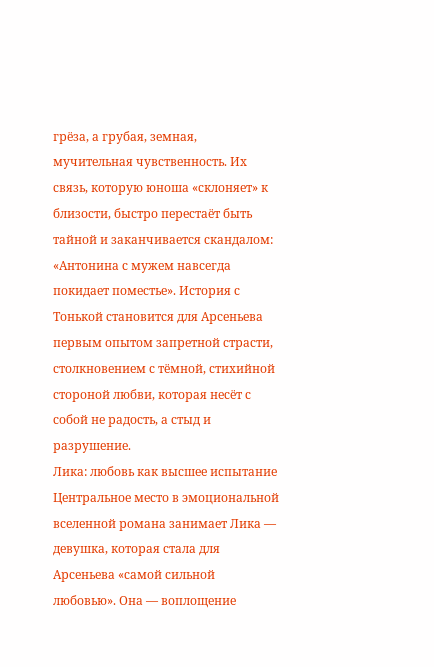грёза, а грубая, земная, мучительная чувственность. Их связь, которую юноша «склоняет» к близости, быстро перестаёт быть тайной и заканчивается скандалом: «Антонина с мужем навсегда покидает поместье». История с Тонькой становится для Арсеньева первым опытом запретной страсти, столкновением с тёмной, стихийной стороной любви, которая несёт с собой не радость, а стыд и разрушение.
Лика: любовь как высшее испытание
Центральное место в эмоциональной вселенной романа занимает Лика — девушка, которая стала для Арсеньева «самой сильной любовью». Она — воплощение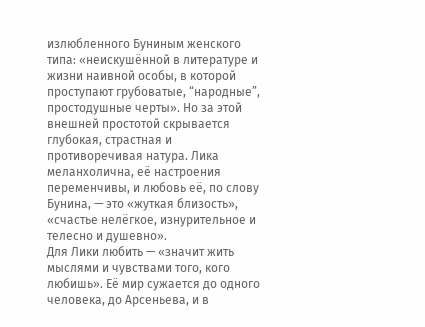излюбленного Буниным женского типа: «неискушённой в литературе и жизни наивной особы, в которой проступают грубоватые, “народные”, простодушные черты». Но за этой внешней простотой скрывается глубокая, страстная и противоречивая натура. Лика меланхолична, её настроения переменчивы, и любовь её, по слову Бунина, — это «жуткая близость», «счастье нелёгкое, изнурительное и телесно и душевно».
Для Лики любить — «значит жить мыслями и чувствами того, кого любишь». Её мир сужается до одного человека, до Арсеньева, и в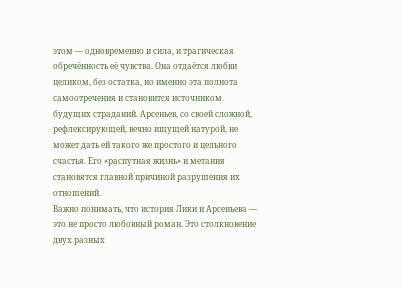этом — одновременно и сила, и трагическая обречённость её чувства. Она отдаётся любви целиком, без остатка, но именно эта полнота самоотречения и становится источником будущих страданий. Арсеньев, со своей сложной, рефлексирующей, вечно ищущей натурой, не может дать ей такого же простого и цельного счастья. Его «распутная жизнь» и метания становятся главной причиной разрушения их отношений.
Важно понимать, что история Лики и Арсеньева — это не просто любовный роман. Это столкновение двух разных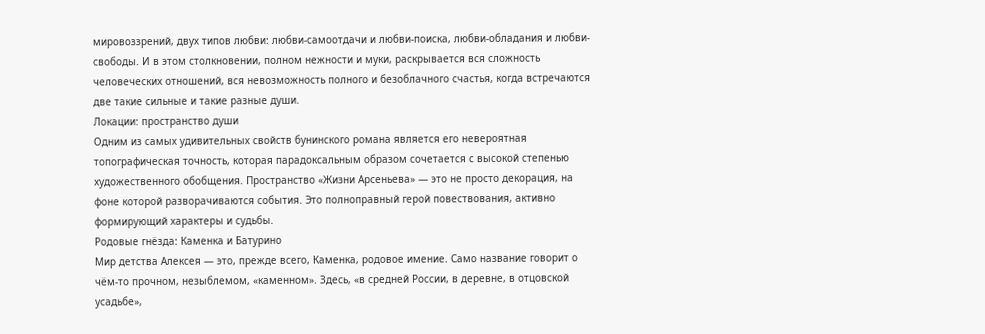мировоззрений, двух типов любви: любви-самоотдачи и любви-поиска, любви-обладания и любви-свободы. И в этом столкновении, полном нежности и муки, раскрывается вся сложность человеческих отношений, вся невозможность полного и безоблачного счастья, когда встречаются две такие сильные и такие разные души.
Локации: пространство души
Одним из самых удивительных свойств бунинского романа является его невероятная топографическая точность, которая парадоксальным образом сочетается с высокой степенью художественного обобщения. Пространство «Жизни Арсеньева» — это не просто декорация, на фоне которой разворачиваются события. Это полноправный герой повествования, активно формирующий характеры и судьбы.
Родовые гнёзда: Каменка и Батурино
Мир детства Алексея — это, прежде всего, Каменка, родовое имение. Само название говорит о чём-то прочном, незыблемом, «каменном». Здесь, «в средней России, в деревне, в отцовской усадьбе»,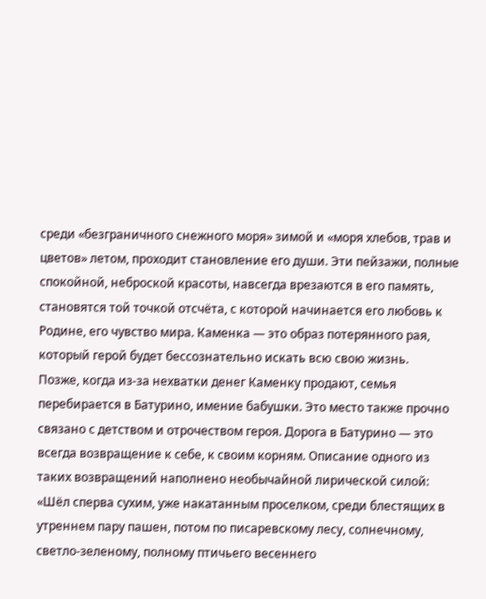среди «безграничного снежного моря» зимой и «моря хлебов, трав и цветов» летом, проходит становление его души. Эти пейзажи, полные спокойной, неброской красоты, навсегда врезаются в его память, становятся той точкой отсчёта, с которой начинается его любовь к Родине, его чувство мира. Каменка — это образ потерянного рая, который герой будет бессознательно искать всю свою жизнь.
Позже, когда из-за нехватки денег Каменку продают, семья перебирается в Батурино, имение бабушки. Это место также прочно связано с детством и отрочеством героя. Дорога в Батурино — это всегда возвращение к себе, к своим корням. Описание одного из таких возвращений наполнено необычайной лирической силой: «Шёл сперва сухим, уже накатанным проселком, среди блестящих в утреннем пару пашен, потом по писаревскому лесу, солнечному, светло-зеленому, полному птичьего весеннего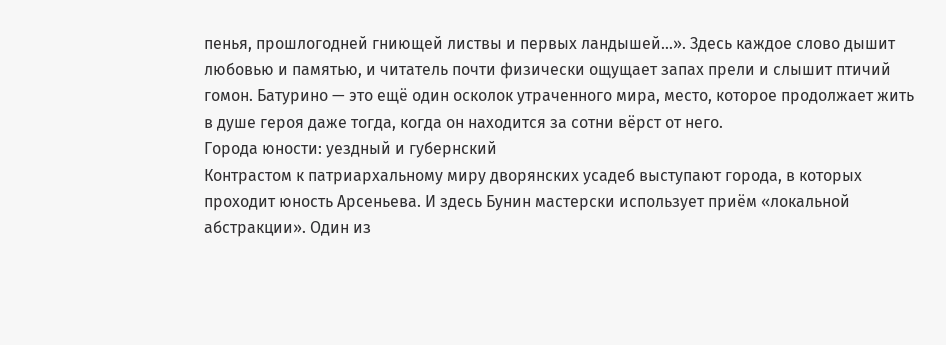пенья, прошлогодней гниющей листвы и первых ландышей…». Здесь каждое слово дышит любовью и памятью, и читатель почти физически ощущает запах прели и слышит птичий гомон. Батурино — это ещё один осколок утраченного мира, место, которое продолжает жить в душе героя даже тогда, когда он находится за сотни вёрст от него.
Города юности: уездный и губернский
Контрастом к патриархальному миру дворянских усадеб выступают города, в которых проходит юность Арсеньева. И здесь Бунин мастерски использует приём «локальной абстракции». Один из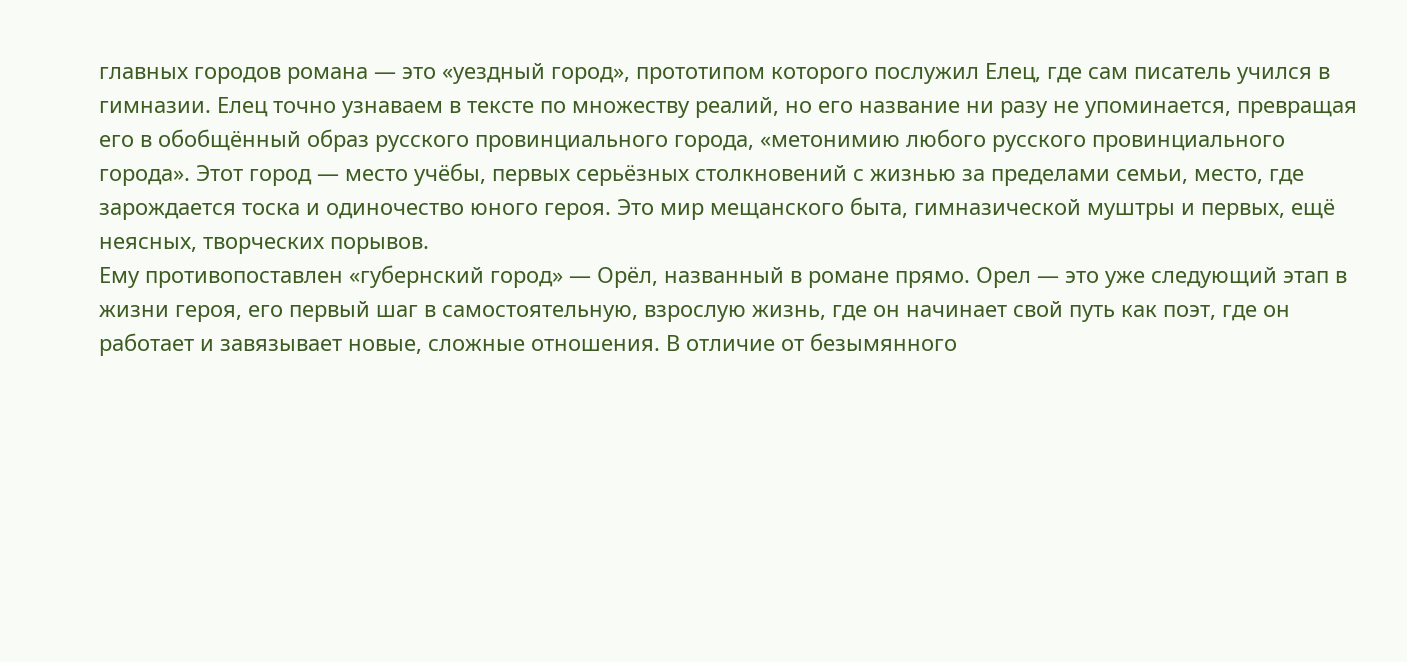главных городов романа — это «уездный город», прототипом которого послужил Елец, где сам писатель учился в гимназии. Елец точно узнаваем в тексте по множеству реалий, но его название ни разу не упоминается, превращая его в обобщённый образ русского провинциального города, «метонимию любого русского провинциального города». Этот город — место учёбы, первых серьёзных столкновений с жизнью за пределами семьи, место, где зарождается тоска и одиночество юного героя. Это мир мещанского быта, гимназической муштры и первых, ещё неясных, творческих порывов.
Ему противопоставлен «губернский город» — Орёл, названный в романе прямо. Орел — это уже следующий этап в жизни героя, его первый шаг в самостоятельную, взрослую жизнь, где он начинает свой путь как поэт, где он работает и завязывает новые, сложные отношения. В отличие от безымянного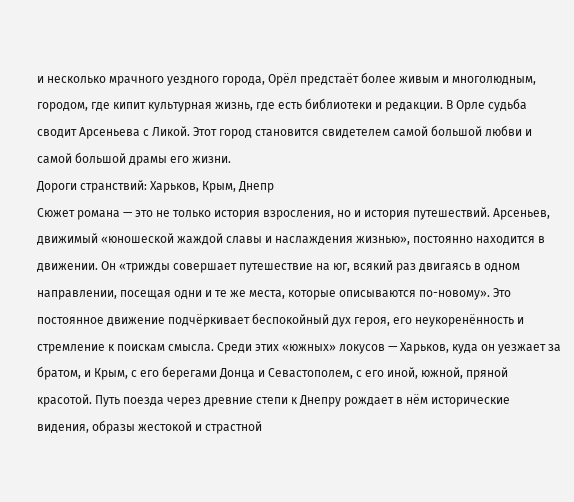и несколько мрачного уездного города, Орёл предстаёт более живым и многолюдным, городом, где кипит культурная жизнь, где есть библиотеки и редакции. В Орле судьба сводит Арсеньева с Ликой. Этот город становится свидетелем самой большой любви и самой большой драмы его жизни.
Дороги странствий: Харьков, Крым, Днепр
Сюжет романа — это не только история взросления, но и история путешествий. Арсеньев, движимый «юношеской жаждой славы и наслаждения жизнью», постоянно находится в движении. Он «трижды совершает путешествие на юг, всякий раз двигаясь в одном направлении, посещая одни и те же места, которые описываются по-новому». Это постоянное движение подчёркивает беспокойный дух героя, его неукоренённость и стремление к поискам смысла. Среди этих «южных» локусов — Харьков, куда он уезжает за братом, и Крым, с его берегами Донца и Севастополем, с его иной, южной, пряной красотой. Путь поезда через древние степи к Днепру рождает в нём исторические видения, образы жестокой и страстной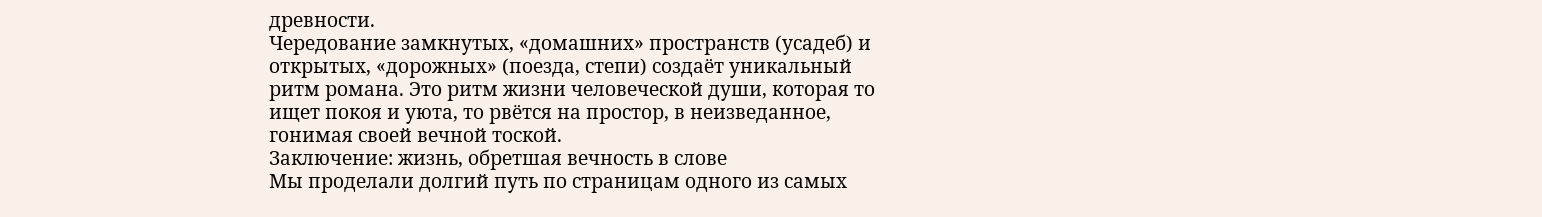древности.
Чередование замкнутых, «домашних» пространств (усадеб) и открытых, «дорожных» (поезда, степи) создаёт уникальный ритм романа. Это ритм жизни человеческой души, которая то ищет покоя и уюта, то рвётся на простор, в неизведанное, гонимая своей вечной тоской.
Заключение: жизнь, обретшая вечность в слове
Мы проделали долгий путь по страницам одного из самых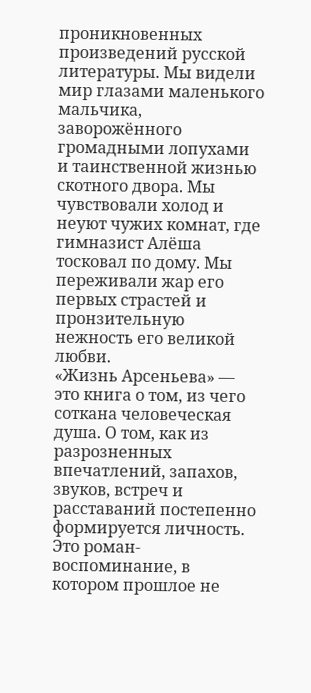проникновенных произведений русской литературы. Мы видели мир глазами маленького мальчика, заворожённого громадными лопухами и таинственной жизнью скотного двора. Мы чувствовали холод и неуют чужих комнат, где гимназист Алёша тосковал по дому. Мы переживали жар его первых страстей и пронзительную нежность его великой любви.
«Жизнь Арсеньева» — это книга о том, из чего соткана человеческая душа. О том, как из разрозненных впечатлений, запахов, звуков, встреч и расставаний постепенно формируется личность. Это роман-воспоминание, в котором прошлое не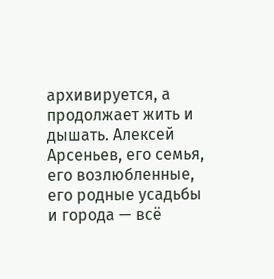архивируется, а продолжает жить и дышать. Алексей Арсеньев, его семья, его возлюбленные, его родные усадьбы и города — всё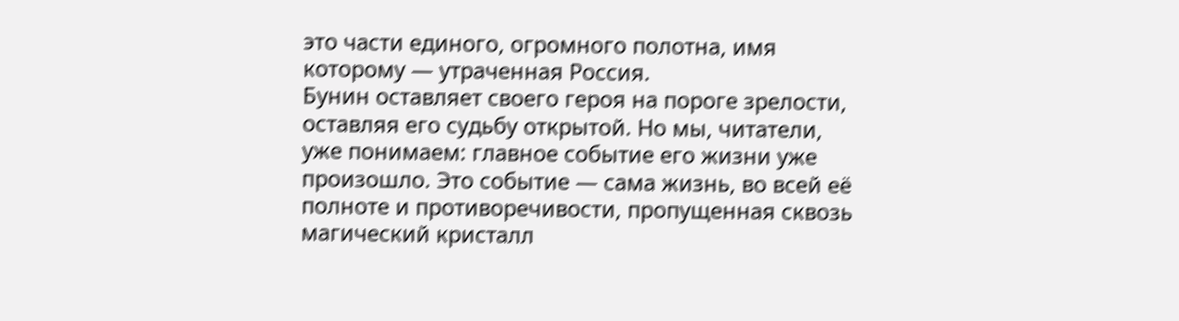это части единого, огромного полотна, имя которому — утраченная Россия.
Бунин оставляет своего героя на пороге зрелости, оставляя его судьбу открытой. Но мы, читатели, уже понимаем: главное событие его жизни уже произошло. Это событие — сама жизнь, во всей её полноте и противоречивости, пропущенная сквозь магический кристалл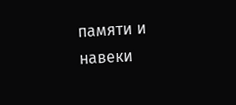памяти и навеки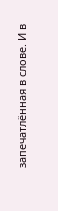запечатлённая в слове. И в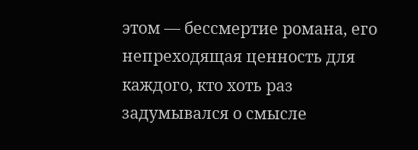этом — бессмертие романа, его непреходящая ценность для каждого, кто хоть раз задумывался о смысле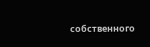собственного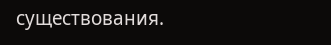существования.